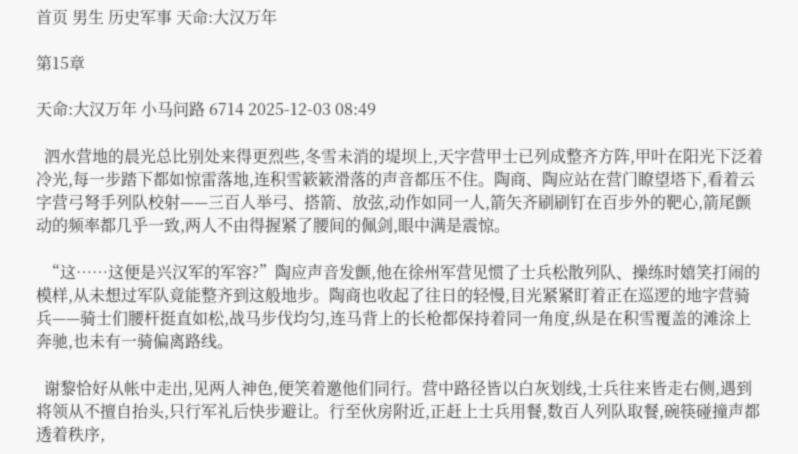首页 男生 历史军事 天命:大汉万年

第15章

天命:大汉万年 小马问路 6714 2025-12-03 08:49

  泗水营地的晨光总比别处来得更烈些,冬雪未消的堤坝上,天字营甲士已列成整齐方阵,甲叶在阳光下泛着冷光,每一步踏下都如惊雷落地,连积雪簌簌滑落的声音都压不住。陶商、陶应站在营门瞭望塔下,看着云字营弓弩手列队校射——三百人举弓、搭箭、放弦,动作如同一人,箭矢齐刷刷钉在百步外的靶心,箭尾颤动的频率都几乎一致,两人不由得握紧了腰间的佩剑,眼中满是震惊。

  “这……这便是兴汉军的军容?”陶应声音发颤,他在徐州军营见惯了士兵松散列队、操练时嬉笑打闹的模样,从未想过军队竟能整齐到这般地步。陶商也收起了往日的轻慢,目光紧紧盯着正在巡逻的地字营骑兵——骑士们腰杆挺直如松,战马步伐均匀,连马背上的长枪都保持着同一角度,纵是在积雪覆盖的滩涂上奔驰,也未有一骑偏离路线。

  谢黎恰好从帐中走出,见两人神色,便笑着邀他们同行。营中路径皆以白灰划线,士兵往来皆走右侧,遇到将领从不擅自抬头,只行军礼后快步避让。行至伙房附近,正赶上士兵用餐,数百人列队取餐,碗筷碰撞声都透着秩序,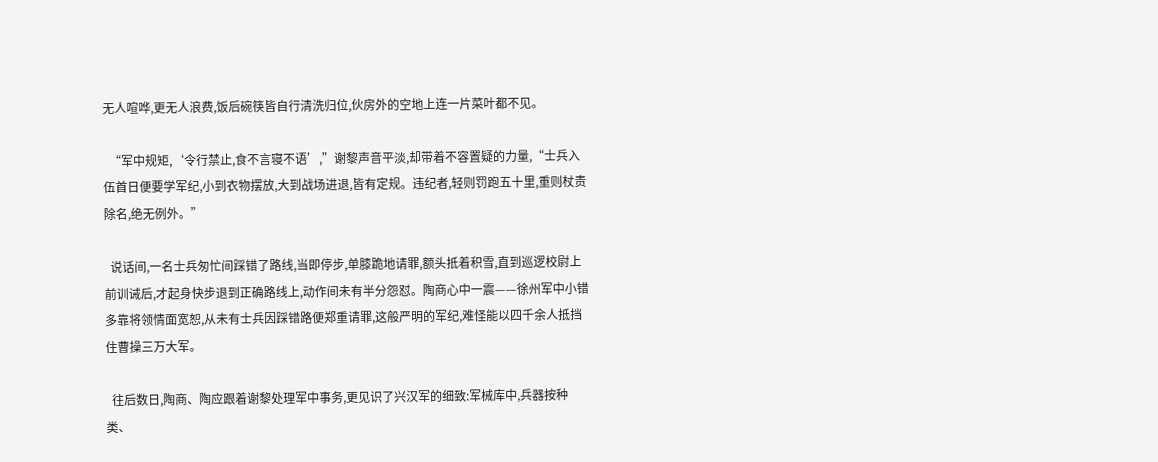无人喧哗,更无人浪费,饭后碗筷皆自行清洗归位,伙房外的空地上连一片菜叶都不见。

  “军中规矩,‘令行禁止,食不言寝不语’,”谢黎声音平淡,却带着不容置疑的力量,“士兵入伍首日便要学军纪,小到衣物摆放,大到战场进退,皆有定规。违纪者,轻则罚跑五十里,重则杖责除名,绝无例外。”

  说话间,一名士兵匆忙间踩错了路线,当即停步,单膝跪地请罪,额头抵着积雪,直到巡逻校尉上前训诫后,才起身快步退到正确路线上,动作间未有半分怨怼。陶商心中一震——徐州军中小错多靠将领情面宽恕,从未有士兵因踩错路便郑重请罪,这般严明的军纪,难怪能以四千余人抵挡住曹操三万大军。

  往后数日,陶商、陶应跟着谢黎处理军中事务,更见识了兴汉军的细致:军械库中,兵器按种类、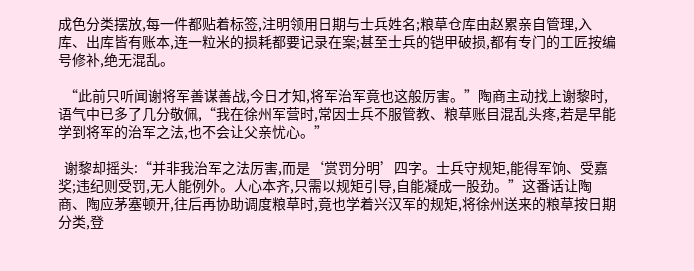成色分类摆放,每一件都贴着标签,注明领用日期与士兵姓名;粮草仓库由赵累亲自管理,入库、出库皆有账本,连一粒米的损耗都要记录在案;甚至士兵的铠甲破损,都有专门的工匠按编号修补,绝无混乱。

  “此前只听闻谢将军善谋善战,今日才知,将军治军竟也这般厉害。”陶商主动找上谢黎时,语气中已多了几分敬佩,“我在徐州军营时,常因士兵不服管教、粮草账目混乱头疼,若是早能学到将军的治军之法,也不会让父亲忧心。”

  谢黎却摇头:“并非我治军之法厉害,而是‘赏罚分明’四字。士兵守规矩,能得军饷、受嘉奖;违纪则受罚,无人能例外。人心本齐,只需以规矩引导,自能凝成一股劲。”这番话让陶商、陶应茅塞顿开,往后再协助调度粮草时,竟也学着兴汉军的规矩,将徐州送来的粮草按日期分类,登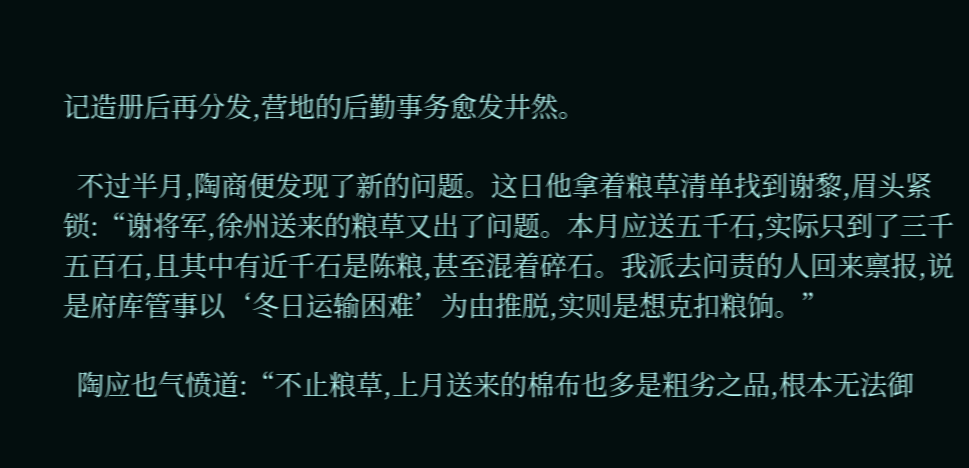记造册后再分发,营地的后勤事务愈发井然。

  不过半月,陶商便发现了新的问题。这日他拿着粮草清单找到谢黎,眉头紧锁:“谢将军,徐州送来的粮草又出了问题。本月应送五千石,实际只到了三千五百石,且其中有近千石是陈粮,甚至混着碎石。我派去问责的人回来禀报,说是府库管事以‘冬日运输困难’为由推脱,实则是想克扣粮饷。”

  陶应也气愤道:“不止粮草,上月送来的棉布也多是粗劣之品,根本无法御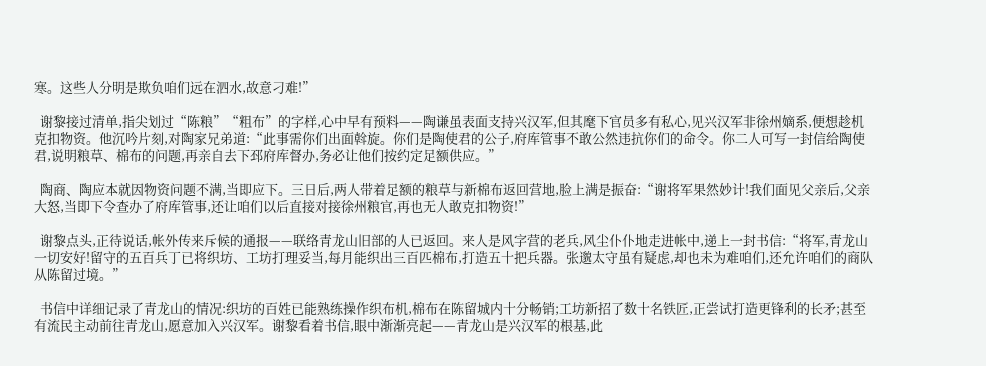寒。这些人分明是欺负咱们远在泗水,故意刁难!”

  谢黎接过清单,指尖划过“陈粮”“粗布”的字样,心中早有预料——陶谦虽表面支持兴汉军,但其麾下官员多有私心,见兴汉军非徐州嫡系,便想趁机克扣物资。他沉吟片刻,对陶家兄弟道:“此事需你们出面斡旋。你们是陶使君的公子,府库管事不敢公然违抗你们的命令。你二人可写一封信给陶使君,说明粮草、棉布的问题,再亲自去下邳府库督办,务必让他们按约定足额供应。”

  陶商、陶应本就因物资问题不满,当即应下。三日后,两人带着足额的粮草与新棉布返回营地,脸上满是振奋:“谢将军果然妙计!我们面见父亲后,父亲大怒,当即下令查办了府库管事,还让咱们以后直接对接徐州粮官,再也无人敢克扣物资!”

  谢黎点头,正待说话,帐外传来斥候的通报——联络青龙山旧部的人已返回。来人是风字营的老兵,风尘仆仆地走进帐中,递上一封书信:“将军,青龙山一切安好!留守的五百兵丁已将织坊、工坊打理妥当,每月能织出三百匹棉布,打造五十把兵器。张邈太守虽有疑虑,却也未为难咱们,还允许咱们的商队从陈留过境。”

  书信中详细记录了青龙山的情况:织坊的百姓已能熟练操作织布机,棉布在陈留城内十分畅销;工坊新招了数十名铁匠,正尝试打造更锋利的长矛;甚至有流民主动前往青龙山,愿意加入兴汉军。谢黎看着书信,眼中渐渐亮起——青龙山是兴汉军的根基,此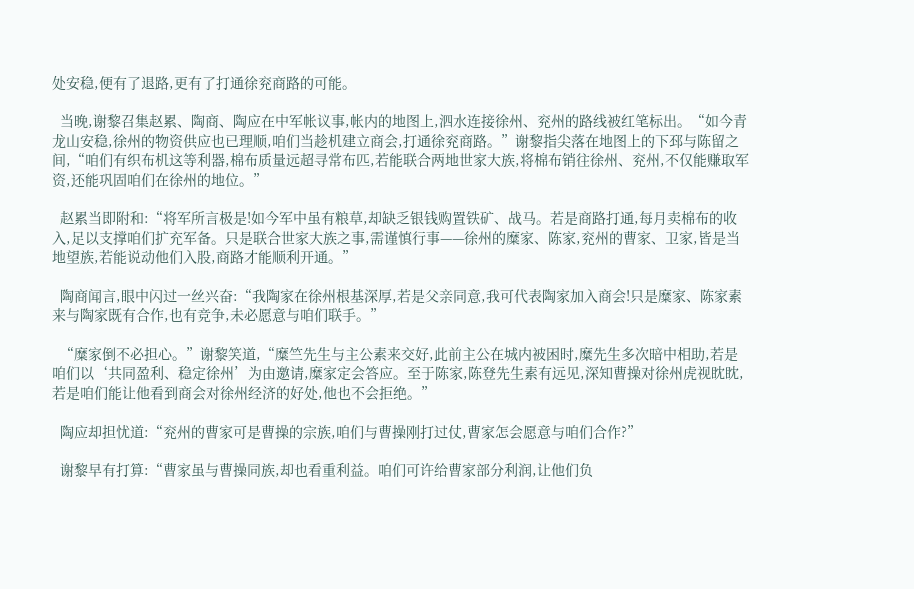处安稳,便有了退路,更有了打通徐兖商路的可能。

  当晚,谢黎召集赵累、陶商、陶应在中军帐议事,帐内的地图上,泗水连接徐州、兖州的路线被红笔标出。“如今青龙山安稳,徐州的物资供应也已理顺,咱们当趁机建立商会,打通徐兖商路。”谢黎指尖落在地图上的下邳与陈留之间,“咱们有织布机这等利器,棉布质量远超寻常布匹,若能联合两地世家大族,将棉布销往徐州、兖州,不仅能赚取军资,还能巩固咱们在徐州的地位。”

  赵累当即附和:“将军所言极是!如今军中虽有粮草,却缺乏银钱购置铁矿、战马。若是商路打通,每月卖棉布的收入,足以支撑咱们扩充军备。只是联合世家大族之事,需谨慎行事——徐州的糜家、陈家,兖州的曹家、卫家,皆是当地望族,若能说动他们入股,商路才能顺利开通。”

  陶商闻言,眼中闪过一丝兴奋:“我陶家在徐州根基深厚,若是父亲同意,我可代表陶家加入商会!只是糜家、陈家素来与陶家既有合作,也有竞争,未必愿意与咱们联手。”

  “糜家倒不必担心。”谢黎笑道,“糜竺先生与主公素来交好,此前主公在城内被困时,糜先生多次暗中相助,若是咱们以‘共同盈利、稳定徐州’为由邀请,糜家定会答应。至于陈家,陈登先生素有远见,深知曹操对徐州虎视眈眈,若是咱们能让他看到商会对徐州经济的好处,他也不会拒绝。”

  陶应却担忧道:“兖州的曹家可是曹操的宗族,咱们与曹操刚打过仗,曹家怎会愿意与咱们合作?”

  谢黎早有打算:“曹家虽与曹操同族,却也看重利益。咱们可许给曹家部分利润,让他们负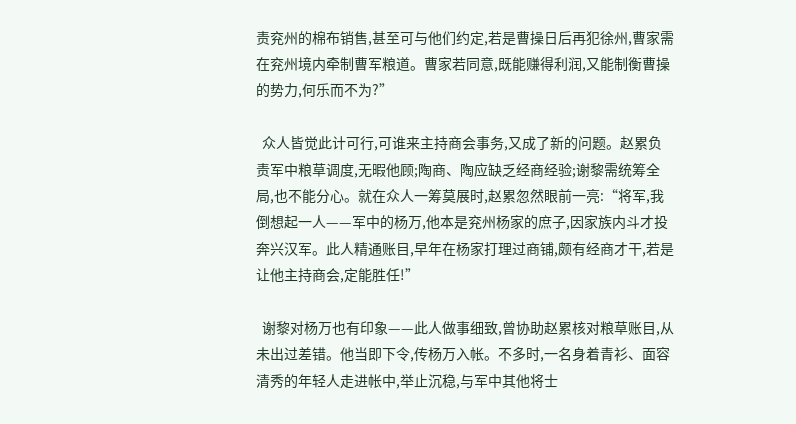责兖州的棉布销售,甚至可与他们约定,若是曹操日后再犯徐州,曹家需在兖州境内牵制曹军粮道。曹家若同意,既能赚得利润,又能制衡曹操的势力,何乐而不为?”

  众人皆觉此计可行,可谁来主持商会事务,又成了新的问题。赵累负责军中粮草调度,无暇他顾;陶商、陶应缺乏经商经验;谢黎需统筹全局,也不能分心。就在众人一筹莫展时,赵累忽然眼前一亮:“将军,我倒想起一人——军中的杨万,他本是兖州杨家的庶子,因家族内斗才投奔兴汉军。此人精通账目,早年在杨家打理过商铺,颇有经商才干,若是让他主持商会,定能胜任!”

  谢黎对杨万也有印象——此人做事细致,曾协助赵累核对粮草账目,从未出过差错。他当即下令,传杨万入帐。不多时,一名身着青衫、面容清秀的年轻人走进帐中,举止沉稳,与军中其他将士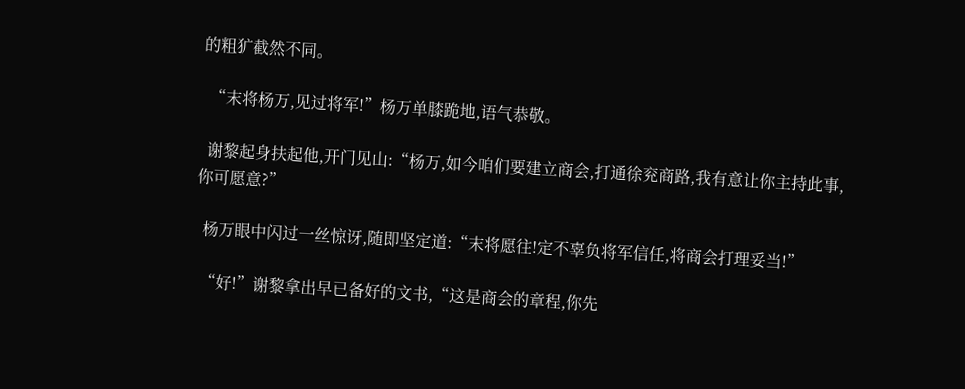的粗犷截然不同。

  “末将杨万,见过将军!”杨万单膝跪地,语气恭敬。

  谢黎起身扶起他,开门见山:“杨万,如今咱们要建立商会,打通徐兖商路,我有意让你主持此事,你可愿意?”

  杨万眼中闪过一丝惊讶,随即坚定道:“末将愿往!定不辜负将军信任,将商会打理妥当!”

  “好!”谢黎拿出早已备好的文书,“这是商会的章程,你先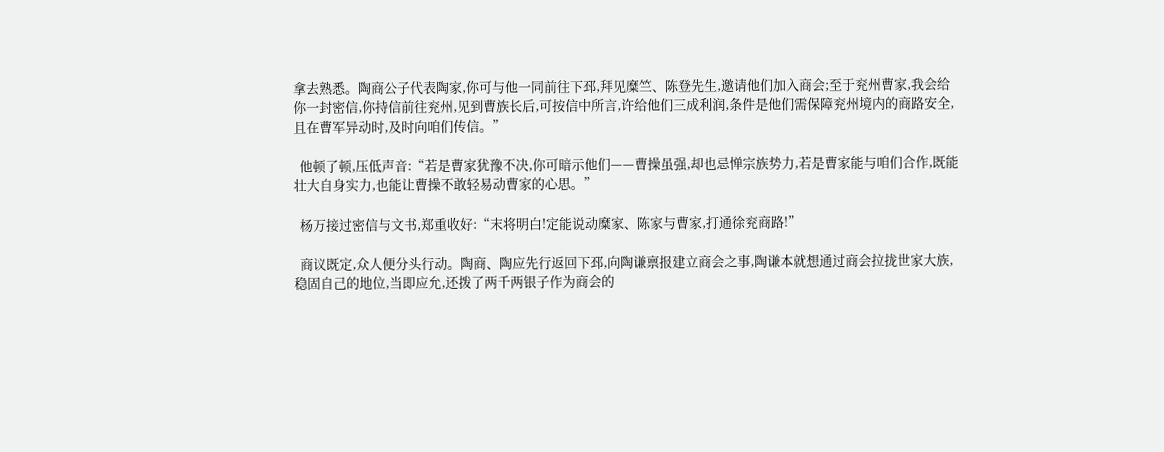拿去熟悉。陶商公子代表陶家,你可与他一同前往下邳,拜见糜竺、陈登先生,邀请他们加入商会;至于兖州曹家,我会给你一封密信,你持信前往兖州,见到曹族长后,可按信中所言,许给他们三成利润,条件是他们需保障兖州境内的商路安全,且在曹军异动时,及时向咱们传信。”

  他顿了顿,压低声音:“若是曹家犹豫不决,你可暗示他们——曹操虽强,却也忌惮宗族势力,若是曹家能与咱们合作,既能壮大自身实力,也能让曹操不敢轻易动曹家的心思。”

  杨万接过密信与文书,郑重收好:“末将明白!定能说动糜家、陈家与曹家,打通徐兖商路!”

  商议既定,众人便分头行动。陶商、陶应先行返回下邳,向陶谦禀报建立商会之事,陶谦本就想通过商会拉拢世家大族,稳固自己的地位,当即应允,还拨了两千两银子作为商会的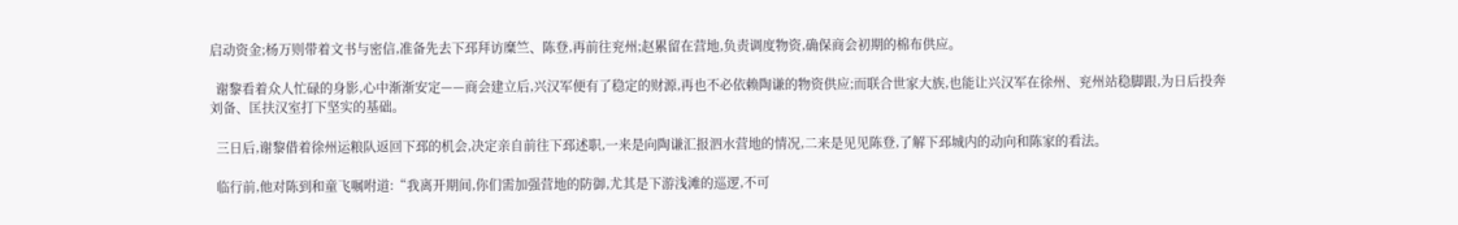启动资金;杨万则带着文书与密信,准备先去下邳拜访糜竺、陈登,再前往兖州;赵累留在营地,负责调度物资,确保商会初期的棉布供应。

  谢黎看着众人忙碌的身影,心中渐渐安定——商会建立后,兴汉军便有了稳定的财源,再也不必依赖陶谦的物资供应;而联合世家大族,也能让兴汉军在徐州、兖州站稳脚跟,为日后投奔刘备、匡扶汉室打下坚实的基础。

  三日后,谢黎借着徐州运粮队返回下邳的机会,决定亲自前往下邳述职,一来是向陶谦汇报泗水营地的情况,二来是见见陈登,了解下邳城内的动向和陈家的看法。

  临行前,他对陈到和童飞嘱咐道:“我离开期间,你们需加强营地的防御,尤其是下游浅滩的巡逻,不可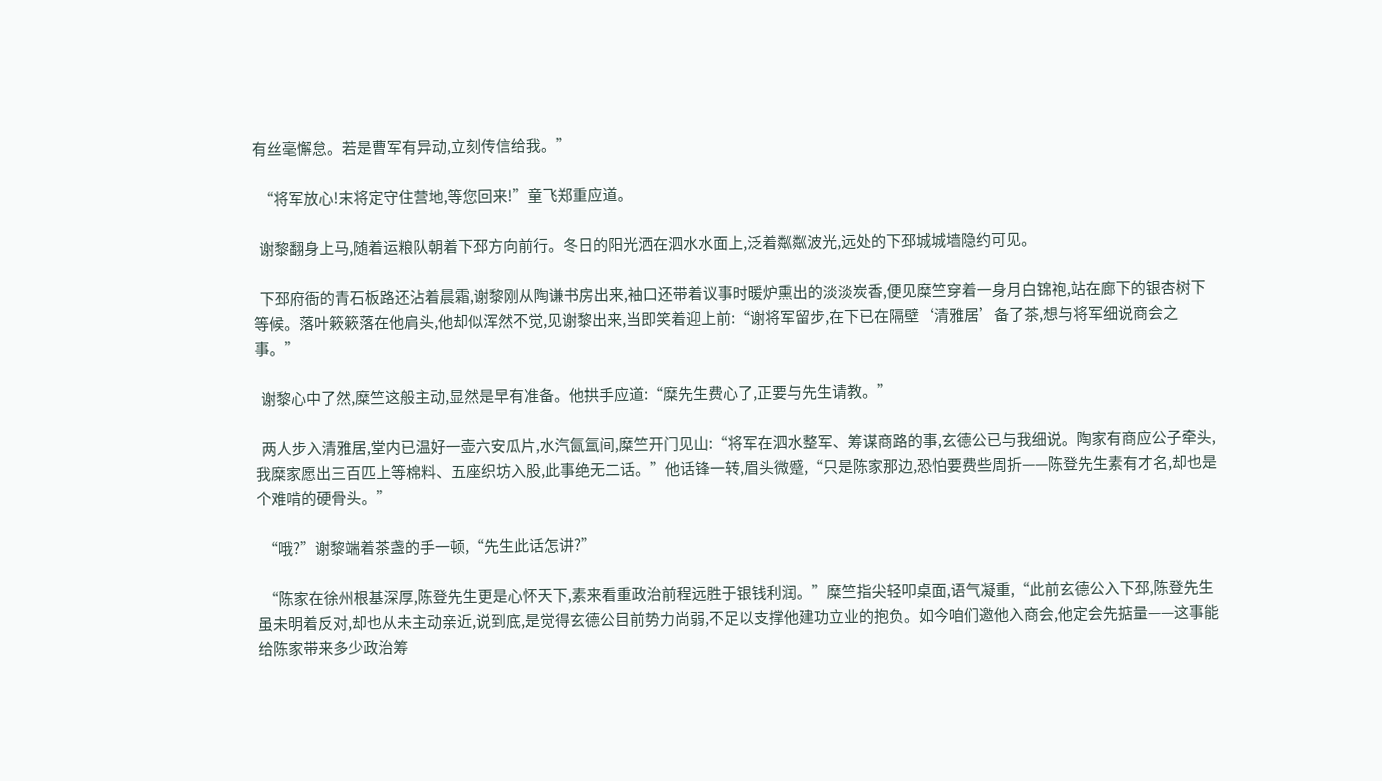有丝毫懈怠。若是曹军有异动,立刻传信给我。”

  “将军放心!末将定守住营地,等您回来!”童飞郑重应道。

  谢黎翻身上马,随着运粮队朝着下邳方向前行。冬日的阳光洒在泗水水面上,泛着粼粼波光,远处的下邳城城墙隐约可见。

  下邳府衙的青石板路还沾着晨霜,谢黎刚从陶谦书房出来,袖口还带着议事时暖炉熏出的淡淡炭香,便见糜竺穿着一身月白锦袍,站在廊下的银杏树下等候。落叶簌簌落在他肩头,他却似浑然不觉,见谢黎出来,当即笑着迎上前:“谢将军留步,在下已在隔壁‘清雅居’备了茶,想与将军细说商会之事。”

  谢黎心中了然,糜竺这般主动,显然是早有准备。他拱手应道:“糜先生费心了,正要与先生请教。”

  两人步入清雅居,堂内已温好一壶六安瓜片,水汽氤氲间,糜竺开门见山:“将军在泗水整军、筹谋商路的事,玄德公已与我细说。陶家有商应公子牵头,我糜家愿出三百匹上等棉料、五座织坊入股,此事绝无二话。”他话锋一转,眉头微蹙,“只是陈家那边,恐怕要费些周折——陈登先生素有才名,却也是个难啃的硬骨头。”

  “哦?”谢黎端着茶盏的手一顿,“先生此话怎讲?”

  “陈家在徐州根基深厚,陈登先生更是心怀天下,素来看重政治前程远胜于银钱利润。”糜竺指尖轻叩桌面,语气凝重,“此前玄德公入下邳,陈登先生虽未明着反对,却也从未主动亲近,说到底,是觉得玄德公目前势力尚弱,不足以支撑他建功立业的抱负。如今咱们邀他入商会,他定会先掂量——这事能给陈家带来多少政治筹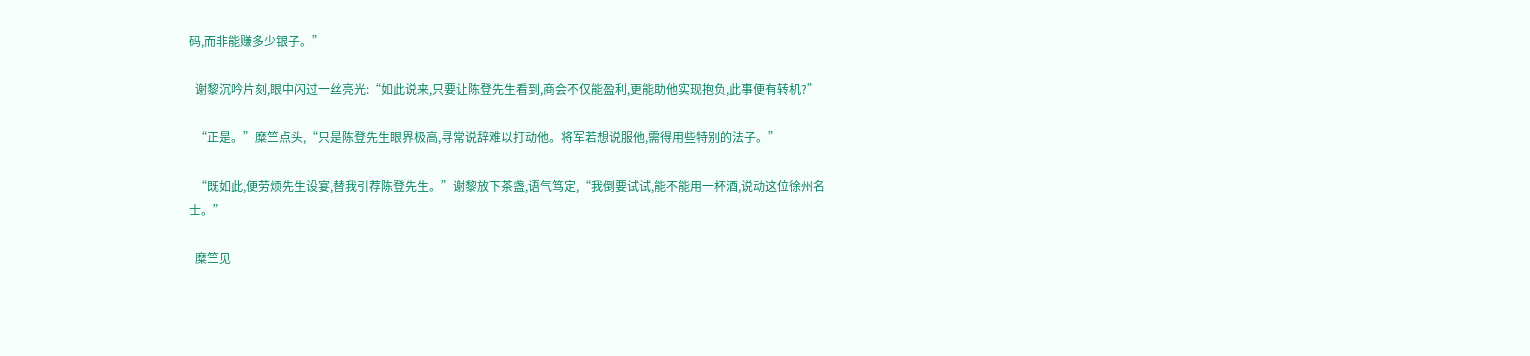码,而非能赚多少银子。”

  谢黎沉吟片刻,眼中闪过一丝亮光:“如此说来,只要让陈登先生看到,商会不仅能盈利,更能助他实现抱负,此事便有转机?”

  “正是。”糜竺点头,“只是陈登先生眼界极高,寻常说辞难以打动他。将军若想说服他,需得用些特别的法子。”

  “既如此,便劳烦先生设宴,替我引荐陈登先生。”谢黎放下茶盏,语气笃定,“我倒要试试,能不能用一杯酒,说动这位徐州名士。”

  糜竺见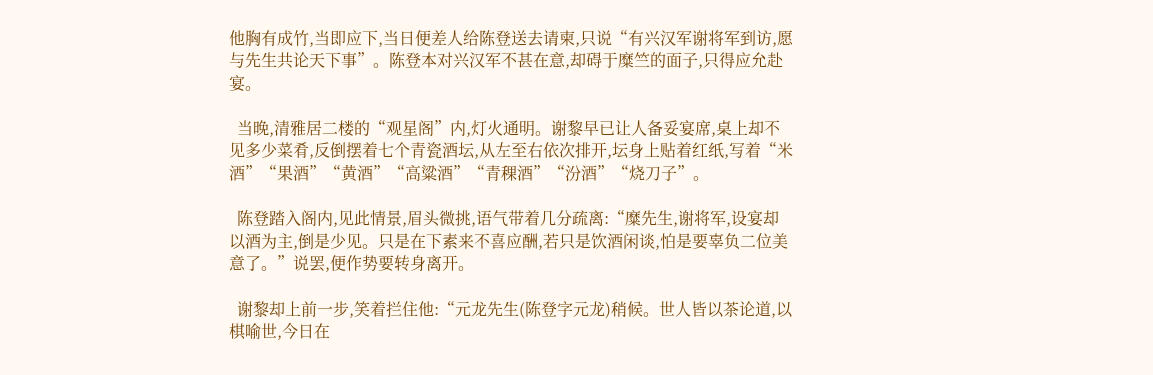他胸有成竹,当即应下,当日便差人给陈登送去请柬,只说“有兴汉军谢将军到访,愿与先生共论天下事”。陈登本对兴汉军不甚在意,却碍于糜竺的面子,只得应允赴宴。

  当晚,清雅居二楼的“观星阁”内,灯火通明。谢黎早已让人备妥宴席,桌上却不见多少菜肴,反倒摆着七个青瓷酒坛,从左至右依次排开,坛身上贴着红纸,写着“米酒”“果酒”“黄酒”“高粱酒”“青稞酒”“汾酒”“烧刀子”。

  陈登踏入阁内,见此情景,眉头微挑,语气带着几分疏离:“糜先生,谢将军,设宴却以酒为主,倒是少见。只是在下素来不喜应酬,若只是饮酒闲谈,怕是要辜负二位美意了。”说罢,便作势要转身离开。

  谢黎却上前一步,笑着拦住他:“元龙先生(陈登字元龙)稍候。世人皆以茶论道,以棋喻世,今日在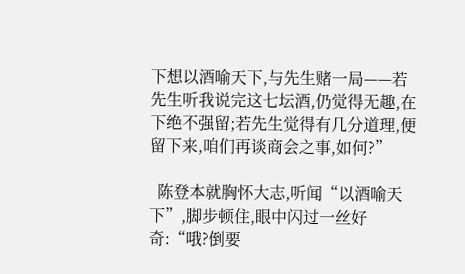下想以酒喻天下,与先生赌一局——若先生听我说完这七坛酒,仍觉得无趣,在下绝不强留;若先生觉得有几分道理,便留下来,咱们再谈商会之事,如何?”

  陈登本就胸怀大志,听闻“以酒喻天下”,脚步顿住,眼中闪过一丝好奇:“哦?倒要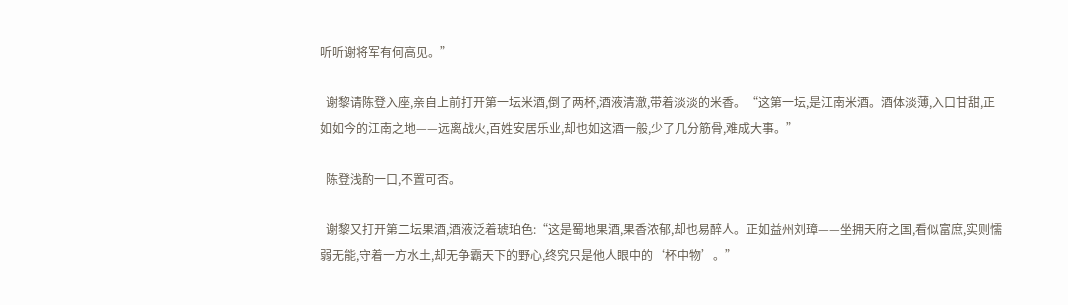听听谢将军有何高见。”

  谢黎请陈登入座,亲自上前打开第一坛米酒,倒了两杯,酒液清澈,带着淡淡的米香。“这第一坛,是江南米酒。酒体淡薄,入口甘甜,正如如今的江南之地——远离战火,百姓安居乐业,却也如这酒一般,少了几分筋骨,难成大事。”

  陈登浅酌一口,不置可否。

  谢黎又打开第二坛果酒,酒液泛着琥珀色:“这是蜀地果酒,果香浓郁,却也易醉人。正如益州刘璋——坐拥天府之国,看似富庶,实则懦弱无能,守着一方水土,却无争霸天下的野心,终究只是他人眼中的‘杯中物’。”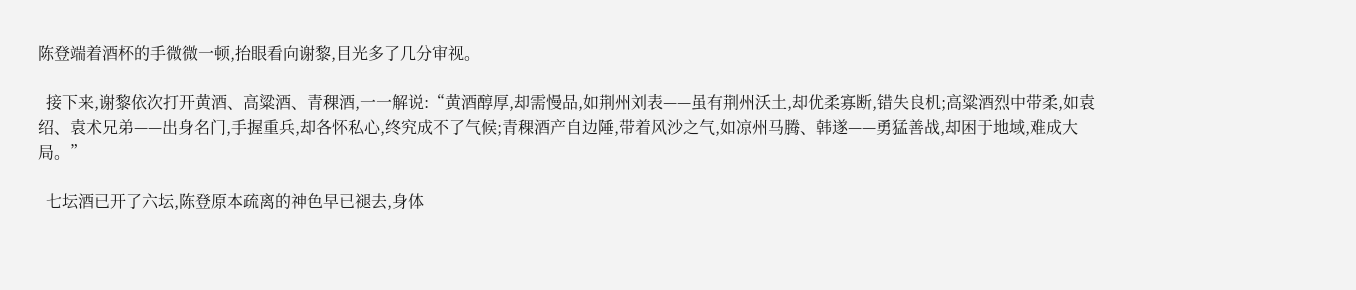陈登端着酒杯的手微微一顿,抬眼看向谢黎,目光多了几分审视。

  接下来,谢黎依次打开黄酒、高粱酒、青稞酒,一一解说:“黄酒醇厚,却需慢品,如荆州刘表——虽有荆州沃土,却优柔寡断,错失良机;高粱酒烈中带柔,如袁绍、袁术兄弟——出身名门,手握重兵,却各怀私心,终究成不了气候;青稞酒产自边陲,带着风沙之气,如凉州马腾、韩遂——勇猛善战,却困于地域,难成大局。”

  七坛酒已开了六坛,陈登原本疏离的神色早已褪去,身体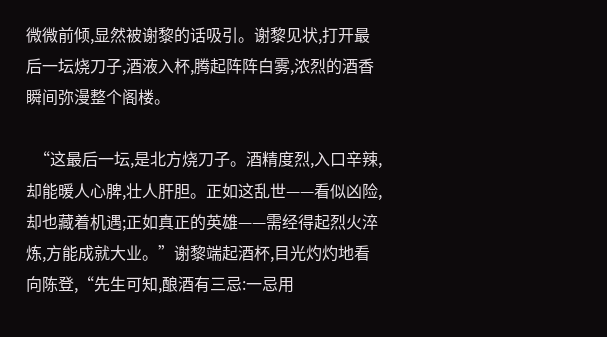微微前倾,显然被谢黎的话吸引。谢黎见状,打开最后一坛烧刀子,酒液入杯,腾起阵阵白雾,浓烈的酒香瞬间弥漫整个阁楼。

  “这最后一坛,是北方烧刀子。酒精度烈,入口辛辣,却能暖人心脾,壮人肝胆。正如这乱世——看似凶险,却也藏着机遇;正如真正的英雄——需经得起烈火淬炼,方能成就大业。”谢黎端起酒杯,目光灼灼地看向陈登,“先生可知,酿酒有三忌:一忌用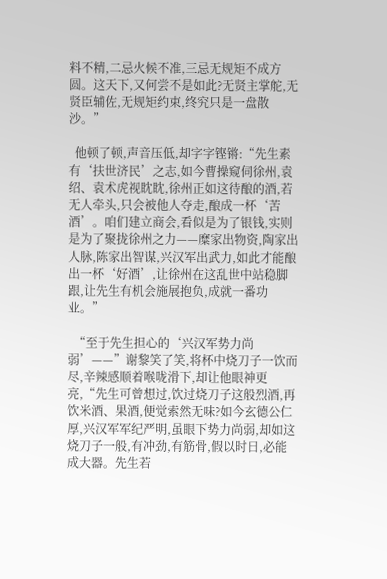料不精,二忌火候不准,三忌无规矩不成方圆。这天下,又何尝不是如此?无贤主掌舵,无贤臣辅佐,无规矩约束,终究只是一盘散沙。”

  他顿了顿,声音压低,却字字铿锵:“先生素有‘扶世济民’之志,如今曹操窥伺徐州,袁绍、袁术虎视眈眈,徐州正如这待酿的酒,若无人牵头,只会被他人夺走,酿成一杯‘苦酒’。咱们建立商会,看似是为了银钱,实则是为了聚拢徐州之力——糜家出物资,陶家出人脉,陈家出智谋,兴汉军出武力,如此才能酿出一杯‘好酒’,让徐州在这乱世中站稳脚跟,让先生有机会施展抱负,成就一番功业。”

  “至于先生担心的‘兴汉军势力尚弱’——”谢黎笑了笑,将杯中烧刀子一饮而尽,辛辣感顺着喉咙滑下,却让他眼神更亮,“先生可曾想过,饮过烧刀子这般烈酒,再饮米酒、果酒,便觉索然无味?如今玄德公仁厚,兴汉军军纪严明,虽眼下势力尚弱,却如这烧刀子一般,有冲劲,有筋骨,假以时日,必能成大器。先生若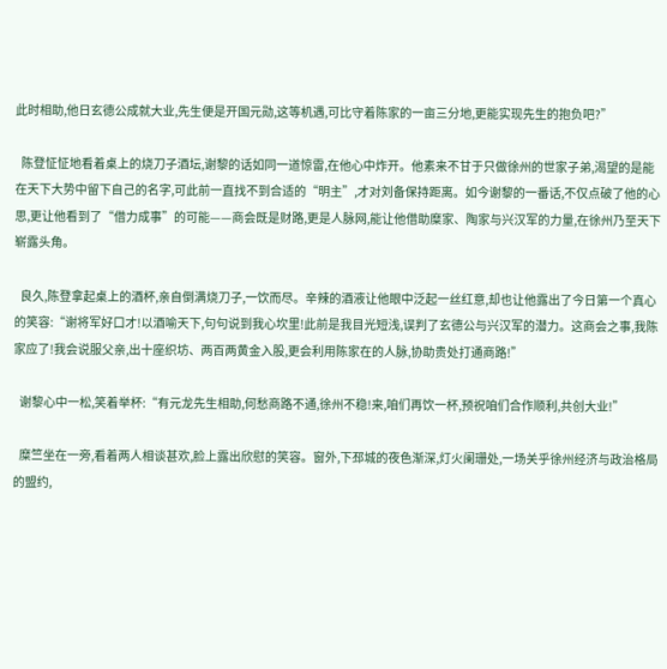此时相助,他日玄德公成就大业,先生便是开国元勋,这等机遇,可比守着陈家的一亩三分地,更能实现先生的抱负吧?”

  陈登怔怔地看着桌上的烧刀子酒坛,谢黎的话如同一道惊雷,在他心中炸开。他素来不甘于只做徐州的世家子弟,渴望的是能在天下大势中留下自己的名字,可此前一直找不到合适的“明主”,才对刘备保持距离。如今谢黎的一番话,不仅点破了他的心思,更让他看到了“借力成事”的可能——商会既是财路,更是人脉网,能让他借助糜家、陶家与兴汉军的力量,在徐州乃至天下崭露头角。

  良久,陈登拿起桌上的酒杯,亲自倒满烧刀子,一饮而尽。辛辣的酒液让他眼中泛起一丝红意,却也让他露出了今日第一个真心的笑容:“谢将军好口才!以酒喻天下,句句说到我心坎里!此前是我目光短浅,误判了玄德公与兴汉军的潜力。这商会之事,我陈家应了!我会说服父亲,出十座织坊、两百两黄金入股,更会利用陈家在的人脉,协助贵处打通商路!”

  谢黎心中一松,笑着举杯:“有元龙先生相助,何愁商路不通,徐州不稳!来,咱们再饮一杯,预祝咱们合作顺利,共创大业!”

  糜竺坐在一旁,看着两人相谈甚欢,脸上露出欣慰的笑容。窗外,下邳城的夜色渐深,灯火阑珊处,一场关乎徐州经济与政治格局的盟约,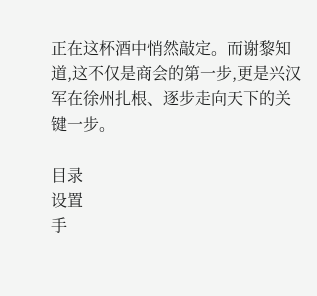正在这杯酒中悄然敲定。而谢黎知道,这不仅是商会的第一步,更是兴汉军在徐州扎根、逐步走向天下的关键一步。

目录
设置
手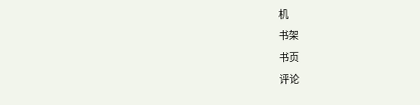机
书架
书页
评论